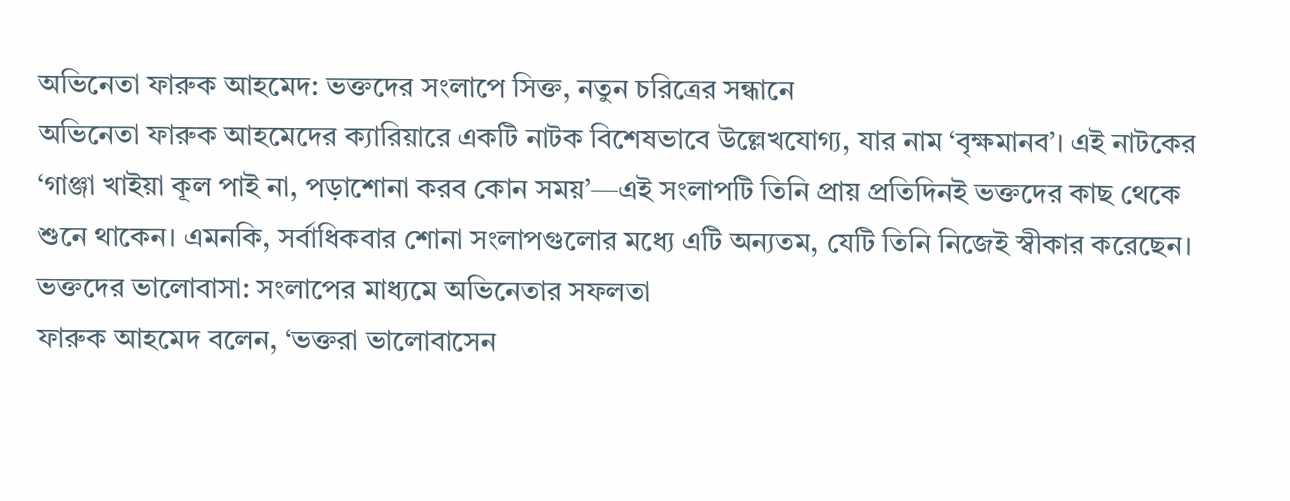অভিনেতা ফারুক আহমেদ: ভক্তদের সংলাপে সিক্ত, নতুন চরিত্রের সন্ধানে
অভিনেতা ফারুক আহমেদের ক্যারিয়ারে একটি নাটক বিশেষভাবে উল্লেখযোগ্য, যার নাম ‘বৃক্ষমানব’। এই নাটকের ‘গাঞ্জা খাইয়া কূল পাই না, পড়াশোনা করব কোন সময়’—এই সংলাপটি তিনি প্রায় প্রতিদিনই ভক্তদের কাছ থেকে শুনে থাকেন। এমনকি, সর্বাধিকবার শোনা সংলাপগুলোর মধ্যে এটি অন্যতম, যেটি তিনি নিজেই স্বীকার করেছেন।
ভক্তদের ভালোবাসা: সংলাপের মাধ্যমে অভিনেতার সফলতা
ফারুক আহমেদ বলেন, ‘ভক্তরা ভালোবাসেন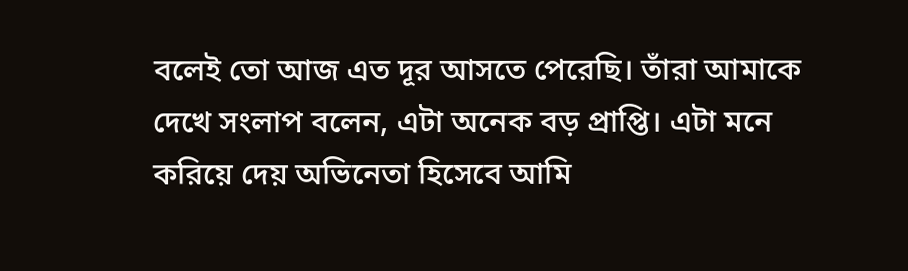বলেই তো আজ এত দূর আসতে পেরেছি। তাঁরা আমাকে দেখে সংলাপ বলেন, এটা অনেক বড় প্রাপ্তি। এটা মনে করিয়ে দেয় অভিনেতা হিসেবে আমি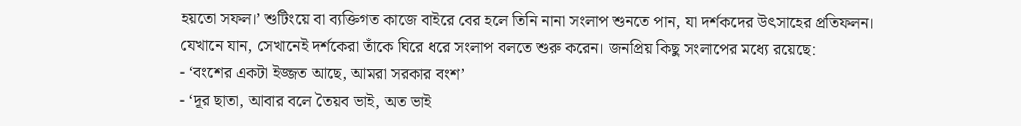হয়তো সফল।’ শুটিংয়ে বা ব্যক্তিগত কাজে বাইরে বের হলে তিনি নানা সংলাপ শুনতে পান, যা দর্শকদের উৎসাহের প্রতিফলন।
যেখানে যান, সেখানেই দর্শকেরা তাঁকে ঘিরে ধরে সংলাপ বলতে শুরু করেন। জনপ্রিয় কিছু সংলাপের মধ্যে রয়েছে:
- ‘বংশের একটা ইজ্জত আছে, আমরা সরকার বংশ’
- ‘দূর ছাতা, আবার বলে তৈয়ব ভাই, অত ভাই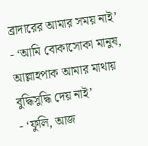ব্রাদারের আমার সময় নাই’
- ‘আমি বোকাসোকা মানুষ, আল্লাহপাক আমার মাথায় বুদ্ধিসুদ্ধি দেয় নাই’
- ‘ফুলি, আজ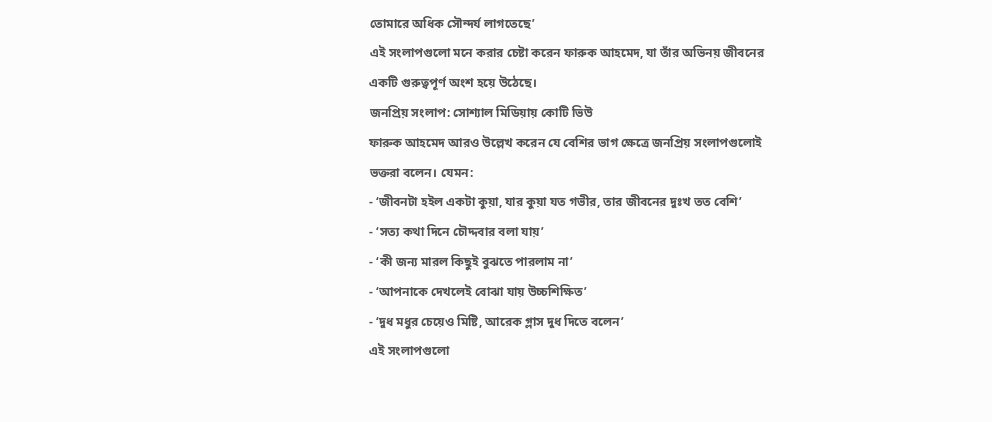তোমারে অধিক সৌন্দর্য লাগতেছে’
এই সংলাপগুলো মনে করার চেষ্টা করেন ফারুক আহমেদ, যা তাঁর অভিনয় জীবনের একটি গুরুত্বপূর্ণ অংশ হয়ে উঠেছে।
জনপ্রিয় সংলাপ: সোশ্যাল মিডিয়ায় কোটি ভিউ
ফারুক আহমেদ আরও উল্লেখ করেন যে বেশির ভাগ ক্ষেত্রে জনপ্রিয় সংলাপগুলোই ভক্তরা বলেন। যেমন:
- ‘জীবনটা হইল একটা কুয়া, যার কুয়া যত গভীর, তার জীবনের দুঃখ তত বেশি’
- ‘সত্য কথা দিনে চৌদ্দবার বলা যায়’
- ‘কী জন্য মারল কিছুই বুঝতে পারলাম না’
- ‘আপনাকে দেখলেই বোঝা যায় উচ্চশিক্ষিত’
- ‘দুধ মধুর চেয়েও মিষ্টি, আরেক গ্লাস দুধ দিতে বলেন’
এই সংলাপগুলো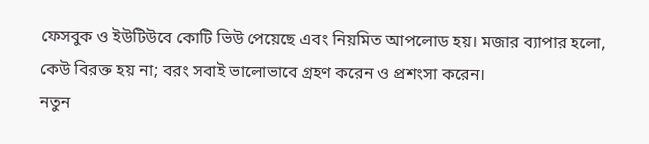ফেসবুক ও ইউটিউবে কোটি ভিউ পেয়েছে এবং নিয়মিত আপলোড হয়। মজার ব্যাপার হলো, কেউ বিরক্ত হয় না; বরং সবাই ভালোভাবে গ্রহণ করেন ও প্রশংসা করেন।
নতুন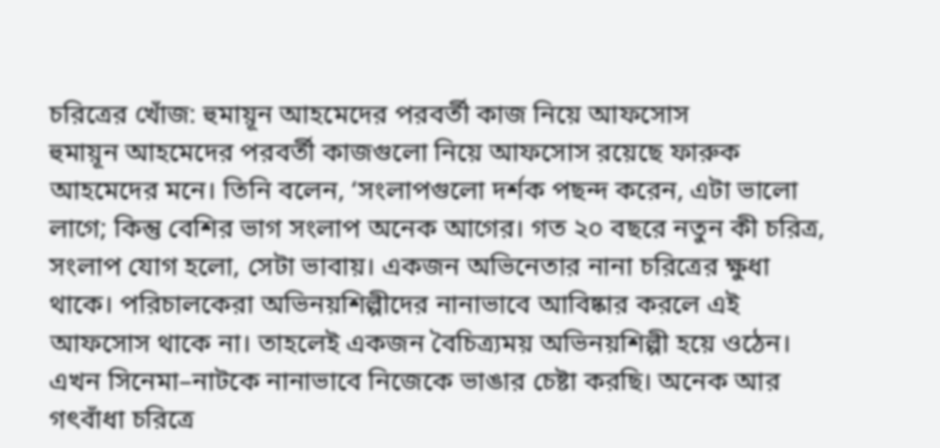চরিত্রের খোঁজ: হুমায়ূন আহমেদের পরবর্তী কাজ নিয়ে আফসোস
হুমায়ূন আহমেদের পরবর্তী কাজগুলো নিয়ে আফসোস রয়েছে ফারুক আহমেদের মনে। তিনি বলেন, ‘সংলাপগুলো দর্শক পছন্দ করেন, এটা ভালো লাগে; কিন্তু বেশির ভাগ সংলাপ অনেক আগের। গত ২০ বছরে নতুন কী চরিত্র, সংলাপ যোগ হলো, সেটা ভাবায়। একজন অভিনেতার নানা চরিত্রের ক্ষুধা থাকে। পরিচালকেরা অভিনয়শিল্পীদের নানাভাবে আবিষ্কার করলে এই আফসোস থাকে না। তাহলেই একজন বৈচিত্র্যময় অভিনয়শিল্পী হয়ে ওঠেন। এখন সিনেমা–নাটকে নানাভাবে নিজেকে ভাঙার চেষ্টা করছি। অনেক আর গৎবাঁধা চরিত্রে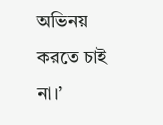অভিনয় করতে চাই না।’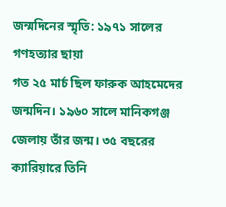জন্মদিনের স্মৃতি: ১৯৭১ সালের গণহত্যার ছায়া
গত ২৫ মার্চ ছিল ফারুক আহমেদের জন্মদিন। ১৯৬০ সালে মানিকগঞ্জ জেলায় তাঁর জন্ম। ৩৫ বছরের ক্যারিয়ারে তিনি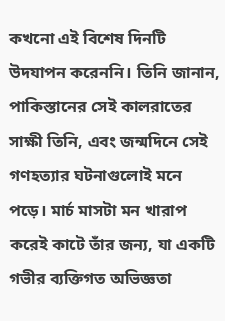কখনো এই বিশেষ দিনটি উদযাপন করেননি। তিনি জানান, পাকিস্তানের সেই কালরাতের সাক্ষী তিনি, এবং জন্মদিনে সেই গণহত্যার ঘটনাগুলোই মনে পড়ে। মার্চ মাসটা মন খারাপ করেই কাটে তাঁর জন্য, যা একটি গভীর ব্যক্তিগত অভিজ্ঞতা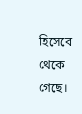হিসেবে থেকে গেছে।